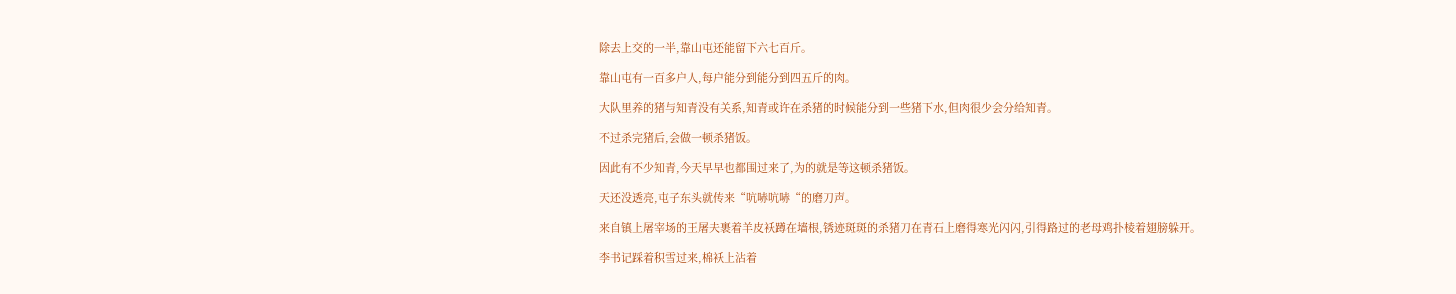除去上交的一半,靠山屯还能留下六七百斤。

靠山屯有一百多户人,每户能分到能分到四五斤的肉。

大队里养的猪与知青没有关系,知青或许在杀猪的时候能分到一些猪下水,但肉很少会分给知青。

不过杀完猪后,会做一顿杀猪饭。

因此有不少知青,今天早早也都围过来了,为的就是等这顿杀猪饭。

天还没透亮,屯子东头就传来“吭哧吭哧“的磨刀声。

来自镇上屠宰场的王屠夫裹着羊皮袄蹲在墙根,锈迹斑斑的杀猪刀在青石上磨得寒光闪闪,引得路过的老母鸡扑棱着翅膀躲开。

李书记踩着积雪过来,棉袄上沾着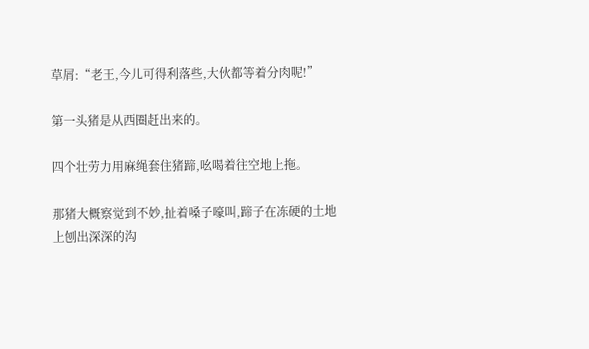草屑:“老王,今儿可得利落些,大伙都等着分肉呢!”

第一头猪是从西圈赶出来的。

四个壮劳力用麻绳套住猪蹄,吆喝着往空地上拖。

那猪大概察觉到不妙,扯着嗓子嚎叫,蹄子在冻硬的土地上刨出深深的沟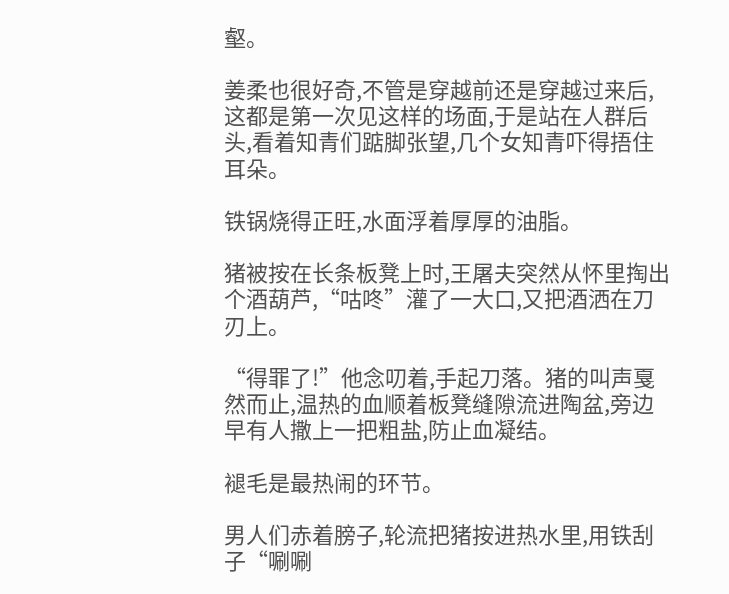壑。

姜柔也很好奇,不管是穿越前还是穿越过来后,这都是第一次见这样的场面,于是站在人群后头,看着知青们踮脚张望,几个女知青吓得捂住耳朵。

铁锅烧得正旺,水面浮着厚厚的油脂。

猪被按在长条板凳上时,王屠夫突然从怀里掏出个酒葫芦,“咕咚”灌了一大口,又把酒洒在刀刃上。

“得罪了!”他念叨着,手起刀落。猪的叫声戛然而止,温热的血顺着板凳缝隙流进陶盆,旁边早有人撒上一把粗盐,防止血凝结。

褪毛是最热闹的环节。

男人们赤着膀子,轮流把猪按进热水里,用铁刮子“唰唰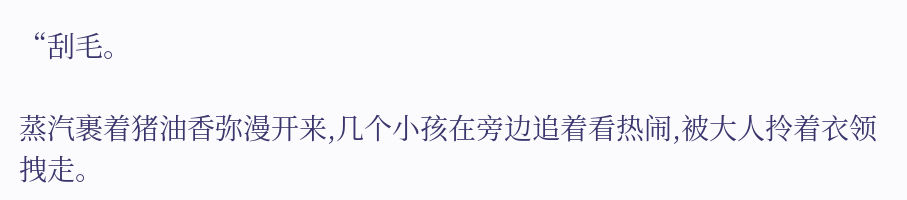“刮毛。

蒸汽裹着猪油香弥漫开来,几个小孩在旁边追着看热闹,被大人拎着衣领拽走。